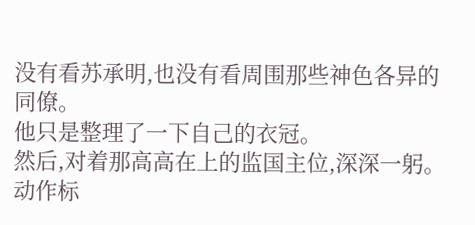没有看苏承明,也没有看周围那些神色各异的同僚。
他只是整理了一下自己的衣冠。
然后,对着那高高在上的监国主位,深深一躬。
动作标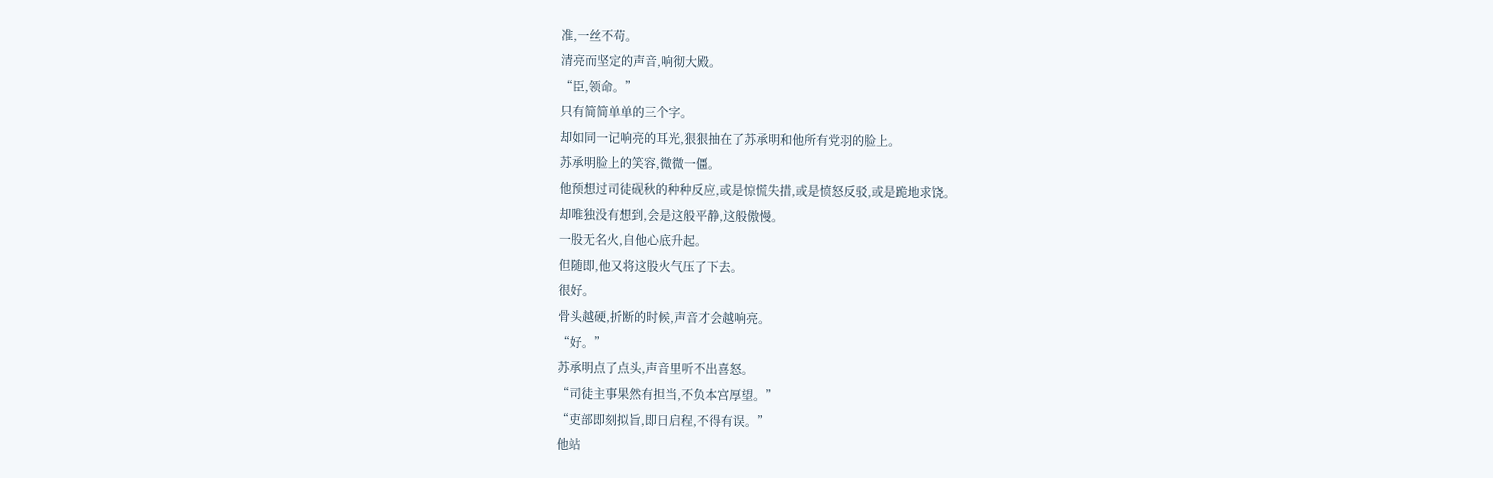准,一丝不苟。
清亮而坚定的声音,响彻大殿。
“臣,领命。”
只有简简单单的三个字。
却如同一记响亮的耳光,狠狠抽在了苏承明和他所有党羽的脸上。
苏承明脸上的笑容,微微一僵。
他预想过司徒砚秋的种种反应,或是惊慌失措,或是愤怒反驳,或是跪地求饶。
却唯独没有想到,会是这般平静,这般傲慢。
一股无名火,自他心底升起。
但随即,他又将这股火气压了下去。
很好。
骨头越硬,折断的时候,声音才会越响亮。
“好。”
苏承明点了点头,声音里听不出喜怒。
“司徒主事果然有担当,不负本宫厚望。”
“吏部即刻拟旨,即日启程,不得有误。”
他站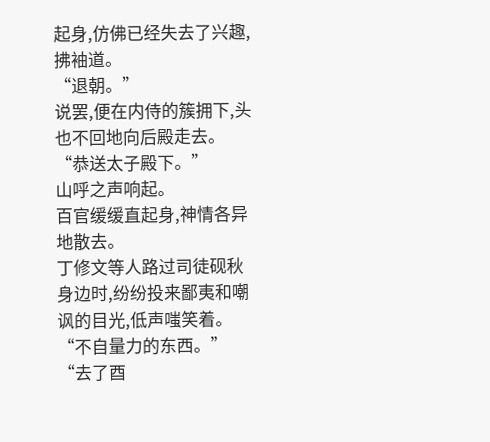起身,仿佛已经失去了兴趣,拂袖道。
“退朝。”
说罢,便在内侍的簇拥下,头也不回地向后殿走去。
“恭送太子殿下。”
山呼之声响起。
百官缓缓直起身,神情各异地散去。
丁修文等人路过司徒砚秋身边时,纷纷投来鄙夷和嘲讽的目光,低声嗤笑着。
“不自量力的东西。”
“去了酉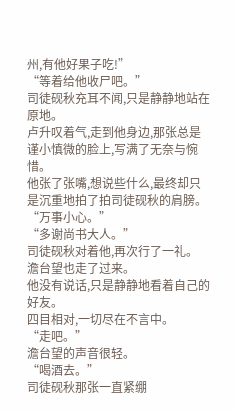州,有他好果子吃!”
“等着给他收尸吧。”
司徒砚秋充耳不闻,只是静静地站在原地。
卢升叹着气,走到他身边,那张总是谨小慎微的脸上,写满了无奈与惋惜。
他张了张嘴,想说些什么,最终却只是沉重地拍了拍司徒砚秋的肩膀。
“万事小心。”
“多谢尚书大人。”
司徒砚秋对着他,再次行了一礼。
澹台望也走了过来。
他没有说话,只是静静地看着自己的好友。
四目相对,一切尽在不言中。
“走吧。”
澹台望的声音很轻。
“喝酒去。”
司徒砚秋那张一直紧绷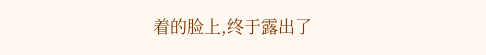着的脸上,终于露出了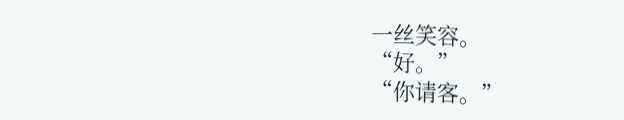一丝笑容。
“好。”
“你请客。”